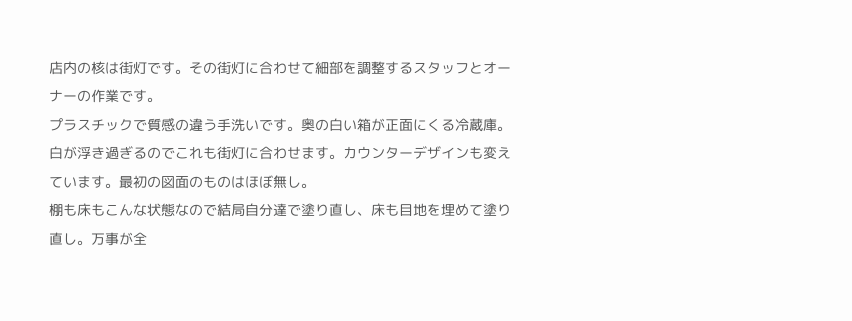店内の核は街灯です。その街灯に合わせて細部を調整するスタッフとオーナーの作業です。
プラスチックで質感の違う手洗いです。奥の白い箱が正面にくる冷蔵庫。白が浮き過ぎるのでこれも街灯に合わせます。カウンターデザインも変えています。最初の図面のものはほぼ無し。
棚も床もこんな状態なので結局自分達で塗り直し、床も目地を埋めて塗り直し。万事が全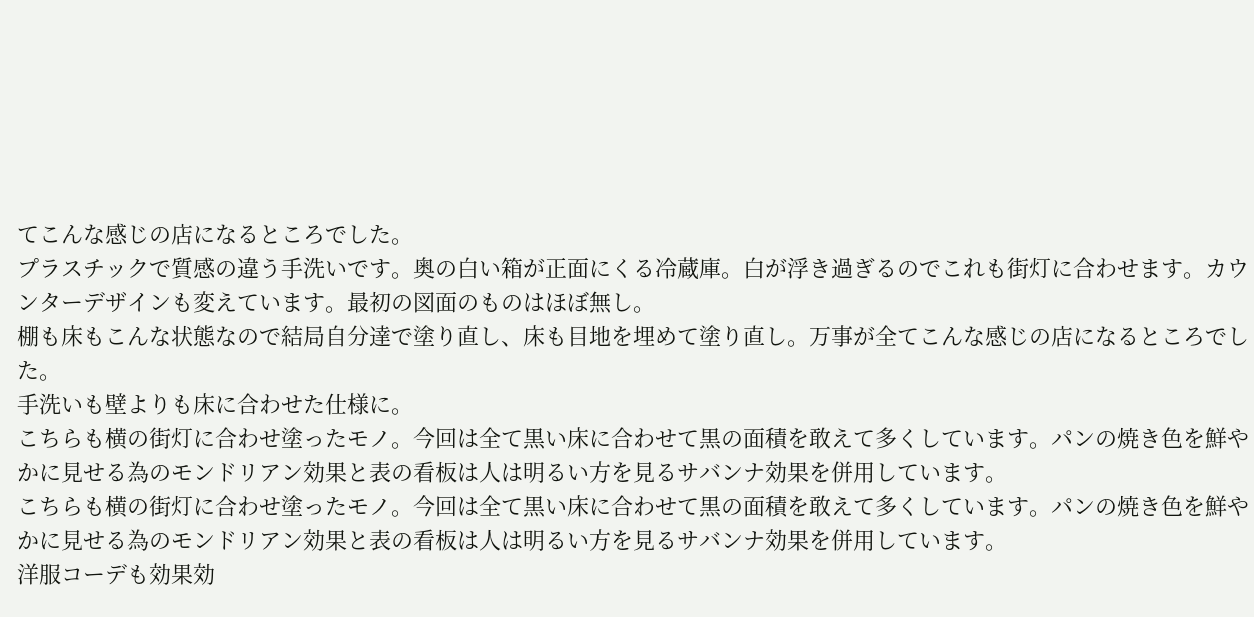てこんな感じの店になるところでした。
プラスチックで質感の違う手洗いです。奥の白い箱が正面にくる冷蔵庫。白が浮き過ぎるのでこれも街灯に合わせます。カウンターデザインも変えています。最初の図面のものはほぼ無し。
棚も床もこんな状態なので結局自分達で塗り直し、床も目地を埋めて塗り直し。万事が全てこんな感じの店になるところでした。
手洗いも壁よりも床に合わせた仕様に。
こちらも横の街灯に合わせ塗ったモノ。今回は全て黒い床に合わせて黒の面積を敢えて多くしています。パンの焼き色を鮮やかに見せる為のモンドリアン効果と表の看板は人は明るい方を見るサバンナ効果を併用しています。
こちらも横の街灯に合わせ塗ったモノ。今回は全て黒い床に合わせて黒の面積を敢えて多くしています。パンの焼き色を鮮やかに見せる為のモンドリアン効果と表の看板は人は明るい方を見るサバンナ効果を併用しています。
洋服コーデも効果効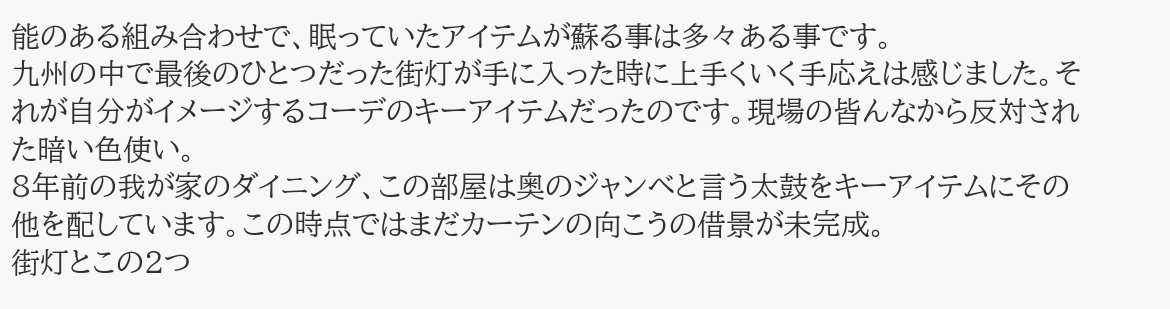能のある組み合わせで、眠っていたアイテムが蘇る事は多々ある事です。
九州の中で最後のひとつだった街灯が手に入った時に上手くいく手応えは感じました。それが自分がイメージするコーデのキーアイテムだったのです。現場の皆んなから反対された暗い色使い。
8年前の我が家のダイニング、この部屋は奥のジャンベと言う太鼓をキーアイテムにその他を配しています。この時点ではまだカーテンの向こうの借景が未完成。
街灯とこの2つ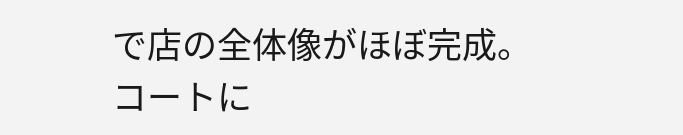で店の全体像がほぼ完成。
コートに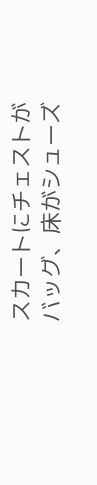スカートにチェストがバッグ、床がシューズ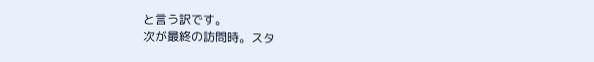と言う訳です。
次が最終の訪問時。スタ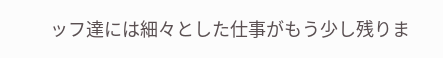ッフ達には細々とした仕事がもう少し残りま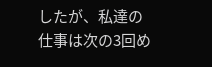したが、私達の仕事は次の3回め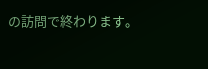の訪問で終わります。